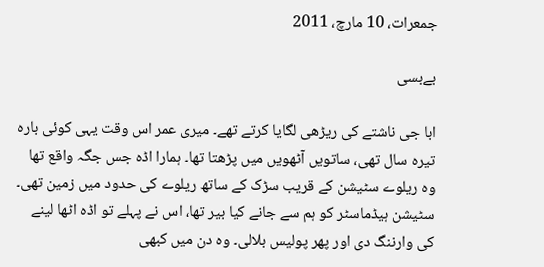جمعرات، 10 مارچ، 2011

بےبسی

ابا جی ناشتے کی ریڑھی لگایا کرتے تھے۔ میری عمر اس وقت یہی کوئی بارہ تیرہ سال تھی، ساتویں آٹھویں میں پڑھتا تھا۔ ہمارا اڈہ جس جگہ واقع تھا وہ ریلوے سٹیشن کے قریب سڑک کے ساتھ ریلوے کی حدود میں زمین تھی۔ سٹیشن ہیڈماسٹر کو ہم سے جانے کیا بیر تھا، اس نے پہلے تو اڈہ اٹھا لینے کی وارننگ دی اور پھر پولیس بلالی۔ وہ دن میں کبھی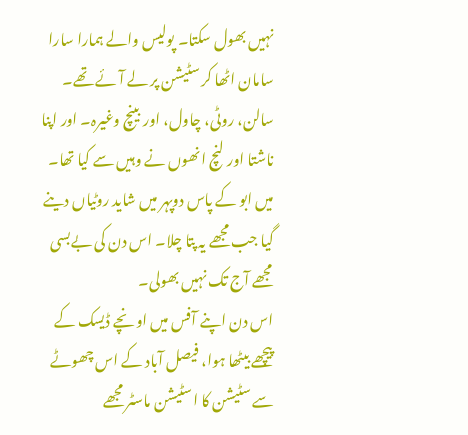نہیں بھول سکتا۔ پولیس والے ہمارا سارا سامان اٹھا کر سٹیشن پر لے آئے تھے۔ سالن، روٹی، چاول، اور بینچ وغیرہ۔ اور اپنا ناشتا اور لنچ انھوں نے وہیں سے کیا تھا۔ میں ابو کے پاس دوپہر میں شاید روٹیاں دینے گیا جب مجھے یہ پتا چلا۔ اس دن کی بےبسی مجھے آج تک نہیں بھولی۔
اس دن اپنے آفس میں اونچے ڈیسک کے پیچھے بیٹھا ہوا، فیصل آباد کے اس چھوٹے سے سٹیشن کا اسٹیشن ماسٹر مجھے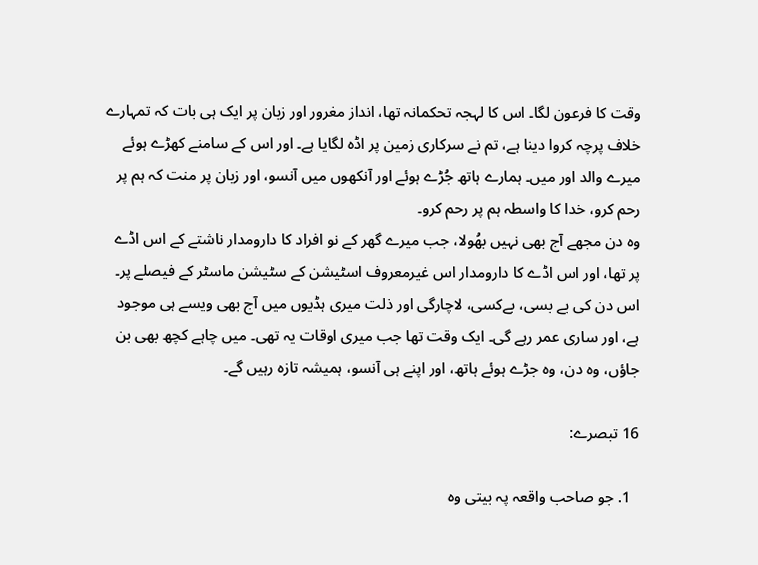وقت کا فرعون لگا۔ اس کا لہجہ تحکمانہ تھا، انداز مغرور اور زبان پر ایک ہی بات کہ تمہارے خلاف پرچہ کروا دینا ہے، تم نے سرکاری زمین پر اڈہ لگایا ہے۔ اور اس کے سامنے کھڑے ہوئے میرے والد اور میں۔ ہمارے ہاتھ جُڑے ہوئے اور آنکھوں میں آنسو، اور زبان پر منت کہ ہم پر رحم کرو، خدا کا واسطہ ہم پر رحم کرو۔
وہ دن مجھے آج بھی نہیں بھُولا، جب میرے گھر کے نو افراد کا دارومدار ناشتے کے اس اڈے پر تھا، اور اس اڈے کا دارومدار اس غیرمعروف اسٹیشن کے سٹیشن ماسٹر کے فیصلے پر۔ اس دن کی بے بسی، بےکسی، لاچارگی اور ذلت میری ہڈیوں میں آج بھی ویسے ہی موجود ہے، اور ساری عمر رہے گی۔ ایک وقت تھا جب میری اوقات یہ تھی۔ میں چاہے کچھ بھی بن جاؤں، وہ دن، وہ جڑے ہوئے ہاتھ، اور اپنے ہی آنسو، ہمیشہ تازہ رہیں گے۔

16 تبصرے:

  1. جو صاحب واقعہ پہ بیتی وہ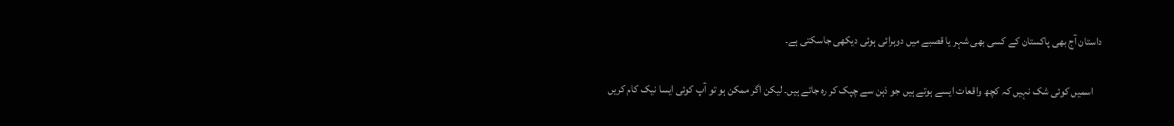داستان آج بھی پاکستان کے کسی بھی شہر یا قصبے میں دوہرائی ہوئی دیکھی جاسکتی ہے۔

    اسمیں کوئی شک نہیں کہ کچھ واقعات ایسے ہوتے ہیں جو ذہن سے چپک کر رہ جاتے ہیں۔ لیکن اگر ممکن ہو تو آپ کوئی ایسا نیک کام کریں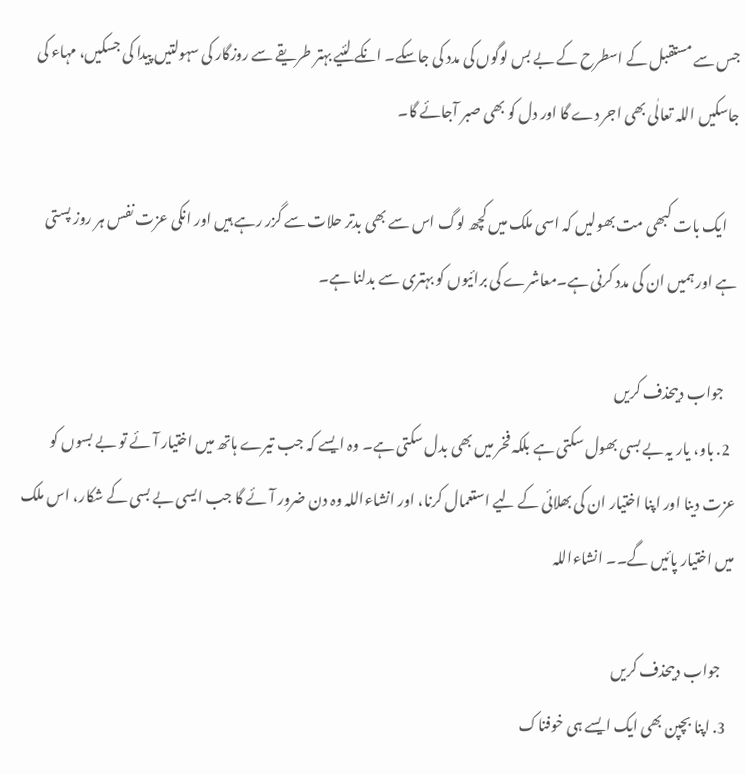جس سے مستقبل کے اسطرح کے بے بس لوگوں کی مدد کی جاسکے۔ انکے لئیے بہتر طریقے سے روزگار کی سہولتیں پیدا کی جسکیں، مہاء کی جاسکیں اللہ تعالٰی بھی اجر دے گا اور دل کو بھی صبر آجائے گا۔

    ایک بات کبھی مت بھولیں کہ اسی ملک میں کچھ لوگ اس سے بھی بدتر حلات سے گزر رہے ہیں اور انکی عزت نفس ہر روز پستی ہے اور ہمیں ان کی مدد کرنی ہے۔معاشرے کی برائیوں کو بہتری سے بدلنا ہے۔

    جواب دیںحذف کریں
  2. باو، یار یہ بے بسی بھول سکتی ہے بلکہ فخر میں بھی بدل سکتی ہے۔ وہ ایسے کہ جب تیرے ہاتھ میں اختیار آئے تو بے بسوں کو عزت دینا اور اپنا اختیار ان کی بھلائی کے لیے استعمال کرنا، اور انشاءاللہ وہ دن ضرور آئے گا جب ایسی بے بسی کے شکار، اس ملک میں اختیار پائیں گے۔۔ انشاءاللہ

    جواب دیںحذف کریں
  3. اپنا بچپن بھی ایک ایسے ہی خوفناک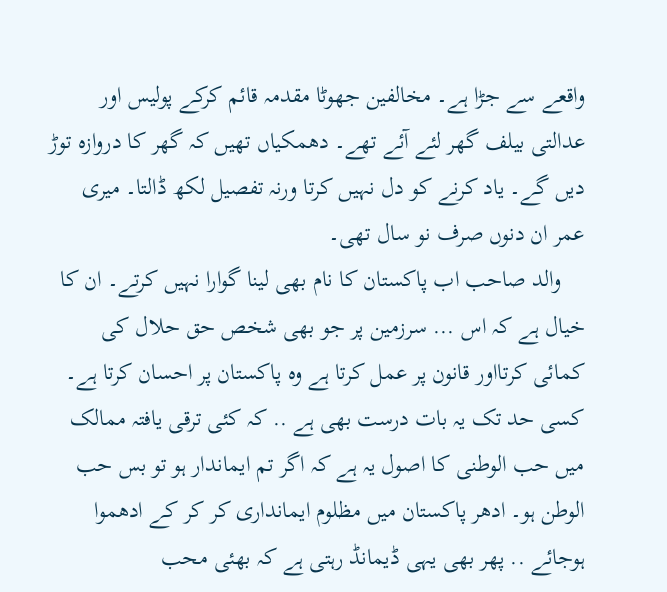واقعے سے جڑا ہے۔ مخالفین جھوٹا مقدمہ قائم کرکے پولیس اور عدالتی بیلف گھر لئے آئے تھے۔ دھمکیاں تھیں کہ گھر کا دروازہ توڑ دیں گے۔ یاد کرنے کو دل نہیں کرتا ورنہ تفصیل لکھ ڈالتا۔ میری عمر ان دنوں صرف نو سال تھی۔
    والد صاحب اب پاکستان کا نام بھی لینا گوارا نہیں کرتے۔ ان کا خیال ہے کہ اس ... سرزمین پر جو بھی شخص حق حلال کی کمائی کرتااور قانون پر عمل کرتا ہے وہ پاکستان پر احسان کرتا ہے۔ کسی حد تک یہ بات درست بھی ہے .. کہ کئی ترقی یافتہ ممالک میں حب الوطنی کا اصول یہ ہے کہ اگر تم ایماندار ہو تو بس حب الوطن ہو۔ ادھر پاکستان میں مظلوم ایمانداری کر کر کے ادھموا ہوجائے .. پھر بھی یہی ڈیمانڈ رہتی ہے کہ بھئی محب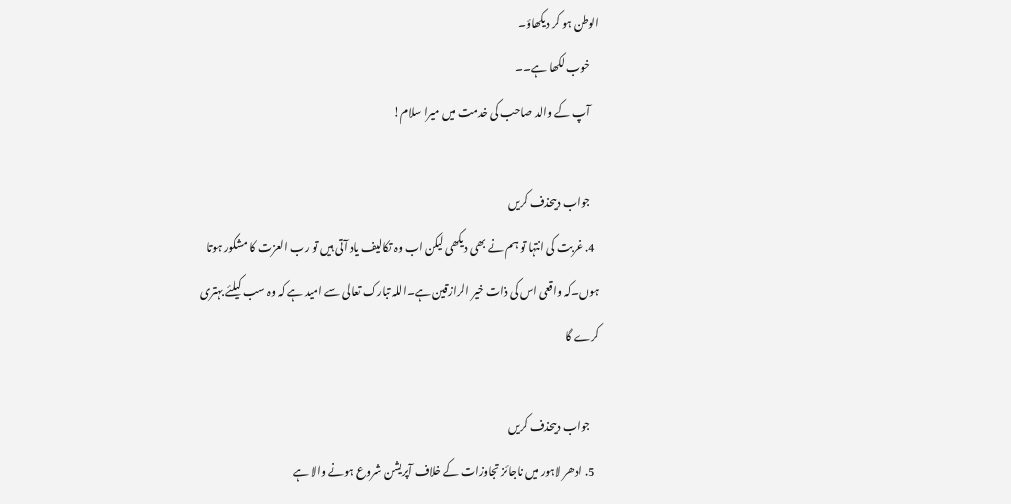الوطن ہو کر دیکھاؤ۔
    خوب لکھا ہے۔۔
    آپ کے والد صاحب کی خدمت میں میرا سلام!

    جواب دیںحذف کریں
  4. غربت کی انتہا تو ہم نے بھی دیکھی لیکن اب وہ تکالیف یاد آتی ہیں تو رب العزت کا مشکور ہوتا ہوں۔کہ واقعی اس کی ذات خیر الرازقین ہے۔اللہ تبارک تعالی سے امید ہے کہ وہ سب کیلئے بہتری کرے گا

    جواب دیںحذف کریں
  5. ادھر لاہور میں ناجائز تجاوزات کے خلاف آپریشن شروع ہونے والا ہے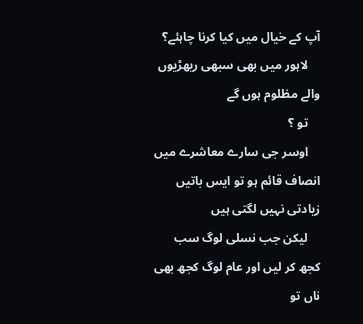آپ کے خیال میں کیا کرنا چاہئے؟
    لاہور میں بھی سبھی ریھڑیوں والے مظلوم ہوں گے
    تو ؟
    اوسر جی سارے معاشرے میں انصاف قائم ہو تو ایس باتیں زیادتی نہیں لگتی ہیں
    لیکن جب نسلی لوگ سب کجھ کر لیں اور عام لوگ کجھ بھی ناں تو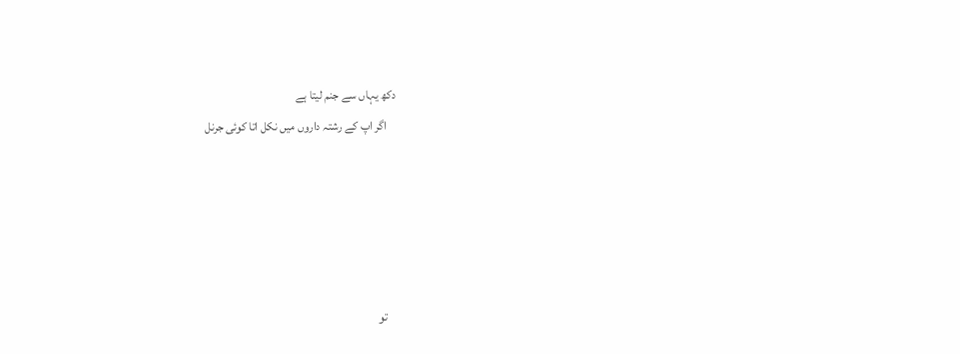دکھ یہاں سے جنم لیتا ہے
    اگر اپ کے رشتہ داروں میں نکل اتا کوئی جرنل





    تو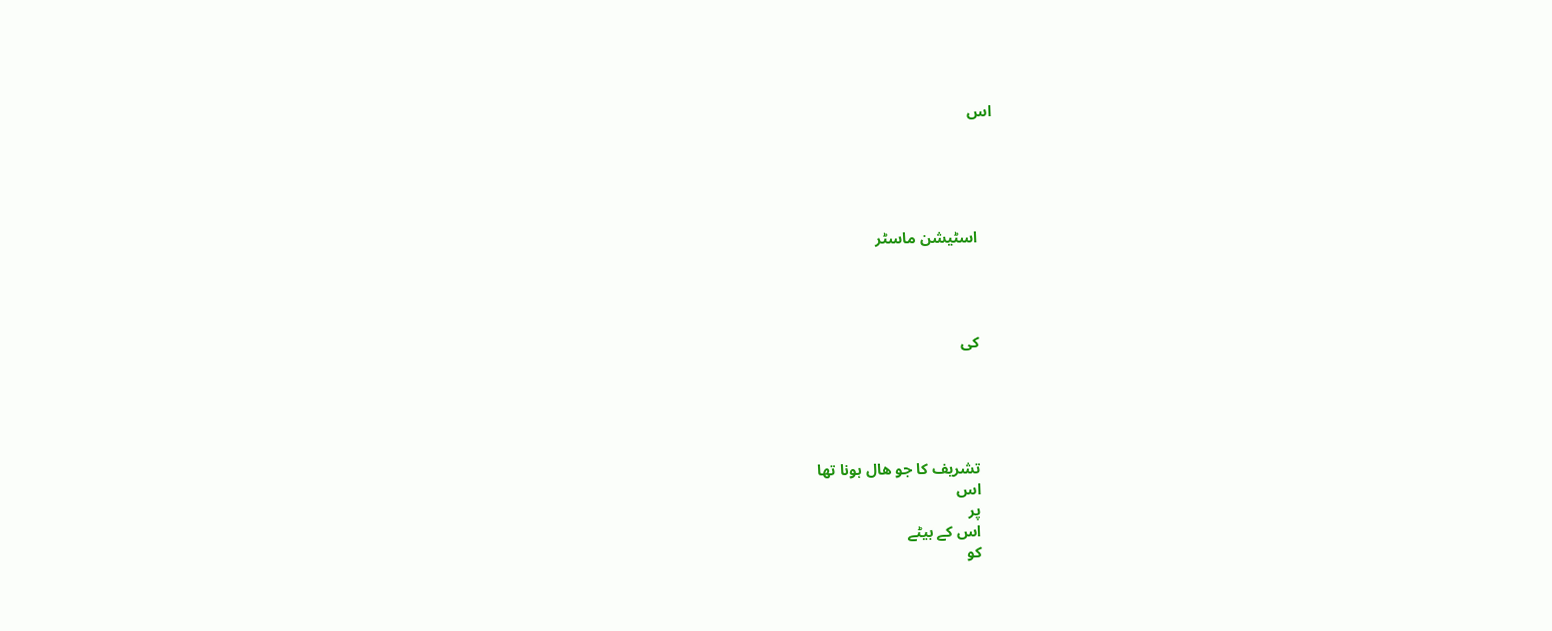اس





    اسٹیشن ماسٹر




    کی





    تشریف کا جو ھال ہونا تھا
    اس
    پر
    اس کے بیٹے
    کو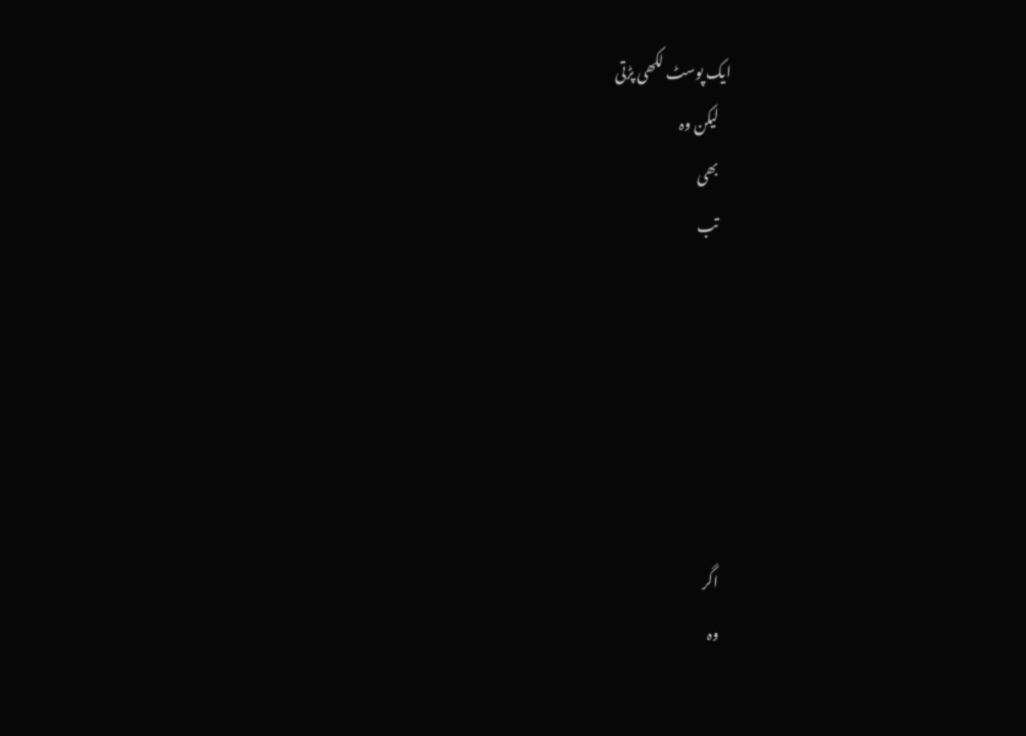ایک پوسٹ لکھی پڑتی
    لیکن وہ
    بھی
    تب






    اگر
    وہ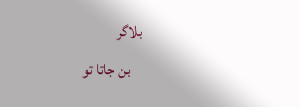بلاگر
    بن جاتا تو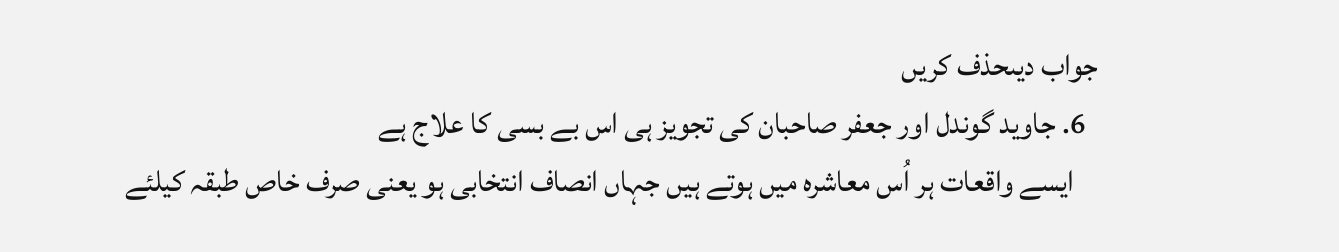جواب دیںحذف کریں
  6. جاويد گوندل اور جعفر صاحبان کی تجويز ہی اس بے بسی کا علاج ہے
    ايسے واقعات ہر اُس معاشرہ ميں ہوتے ہيں جہاں انصاف انتخابی ہو يعنی صرف خاص طبقہ کيلئے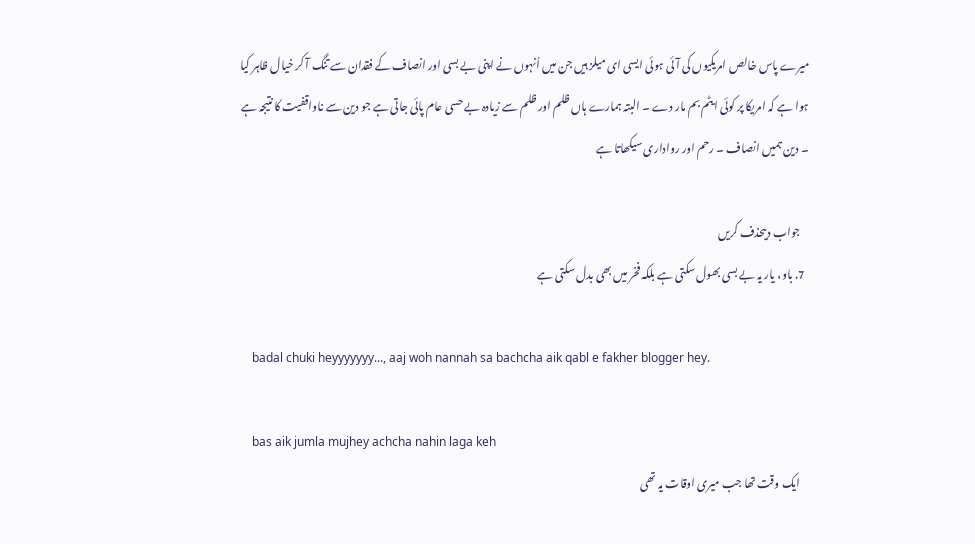ميرے پاس خالص امريکيوں کی آئی ہوئی ايسی ای ميلز ہيں جن ميں اُنہوں نے اپنی بے بسی اور انصاف کے فقدان سے تنگ آ کر خيال ظاہر کيا ہوا ہے کہ امريکا پر کوئی ايٹم بم مار دے ۔ البتہ ہمارے ہاں ظلم اور ظلم سے زيادہ بے حسی عام پائی جاتی ہے جو دين سے ناواقفيت کا نتيجہ ہے ۔ دين ہميں انصاف ۔ رحم اور رواداری سيکھاتا ہے

    جواب دیںحذف کریں
  7. باو، یار یہ بے بسی بھول سکتی ہے بلکہ فخر میں بھی بدل سکتی ہے

    badal chuki heyyyyyyy..., aaj woh nannah sa bachcha aik qabl e fakher blogger hey.

    bas aik jumla mujhey achcha nahin laga keh
    ایک وقت تھا جب میری اوقات یہ تھی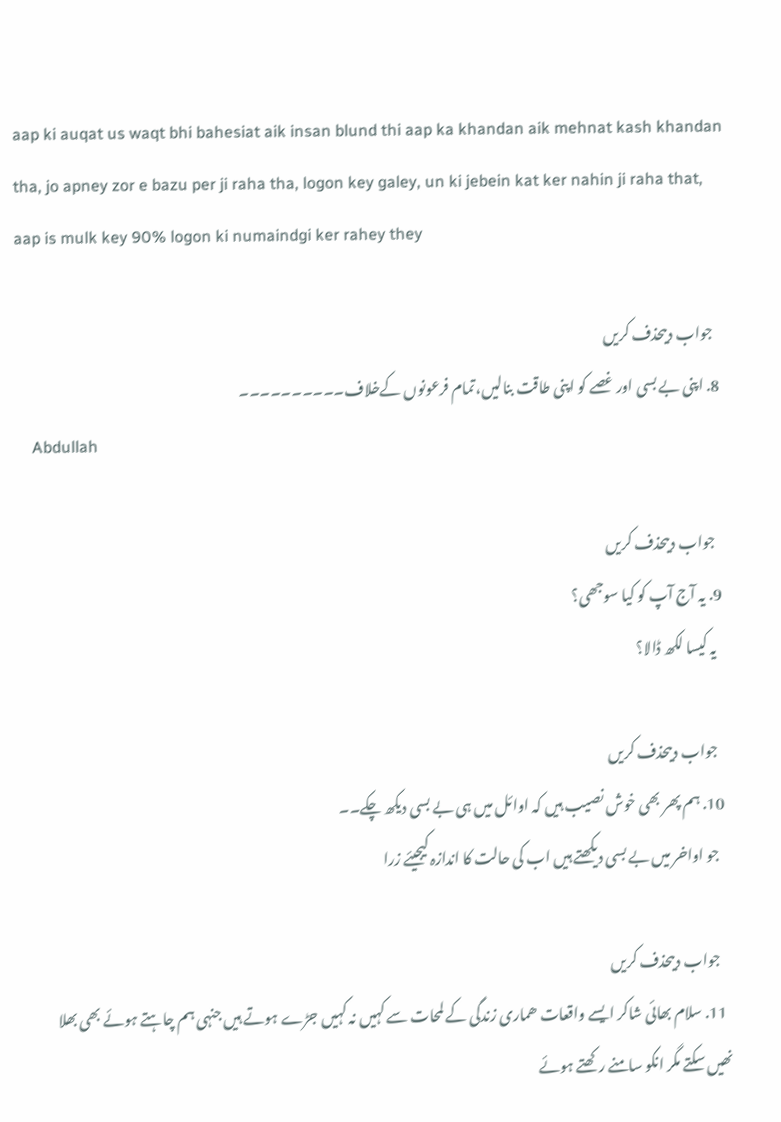aap ki auqat us waqt bhi bahesiat aik insan blund thi aap ka khandan aik mehnat kash khandan tha, jo apney zor e bazu per ji raha tha, logon key galey, un ki jebein kat ker nahin ji raha that, aap is mulk key 90% logon ki numaindgi ker rahey they

    جواب دیںحذف کریں
  8. اپنی بے بسی اور غصے کو اپنی طاقت بنالیں،تمام فرعونوں کےخلاف۔۔۔۔۔۔۔۔۔۔
    Abdullah

    جواب دیںحذف کریں
  9. یہ آج آپ کو کیا سوجھی؟
    یہ کیسا لکھ ڈالا؟

    جواب دیںحذف کریں
  10. ہم پھر بھی خوش نصیب ہیں کہ اوائل میں ہی بے بسی دیکھ چکے۔۔
    جو اواخر میں بے بسی دیکھتے ہیں اب کی حالت کا اندازہ کیجیئے زرا

    جواب دیںحذف کریں
  11. سلام بھائی شاکر ایسے واقعات ھماری زندگی کے لمحات سے کہیں نہ کہیں جڑے ہوتے ہیں جنہی ہم چاہتے ہوئے بھی بھلا نھیں سکتے مگر انکو سامنے رکھتے ہوئے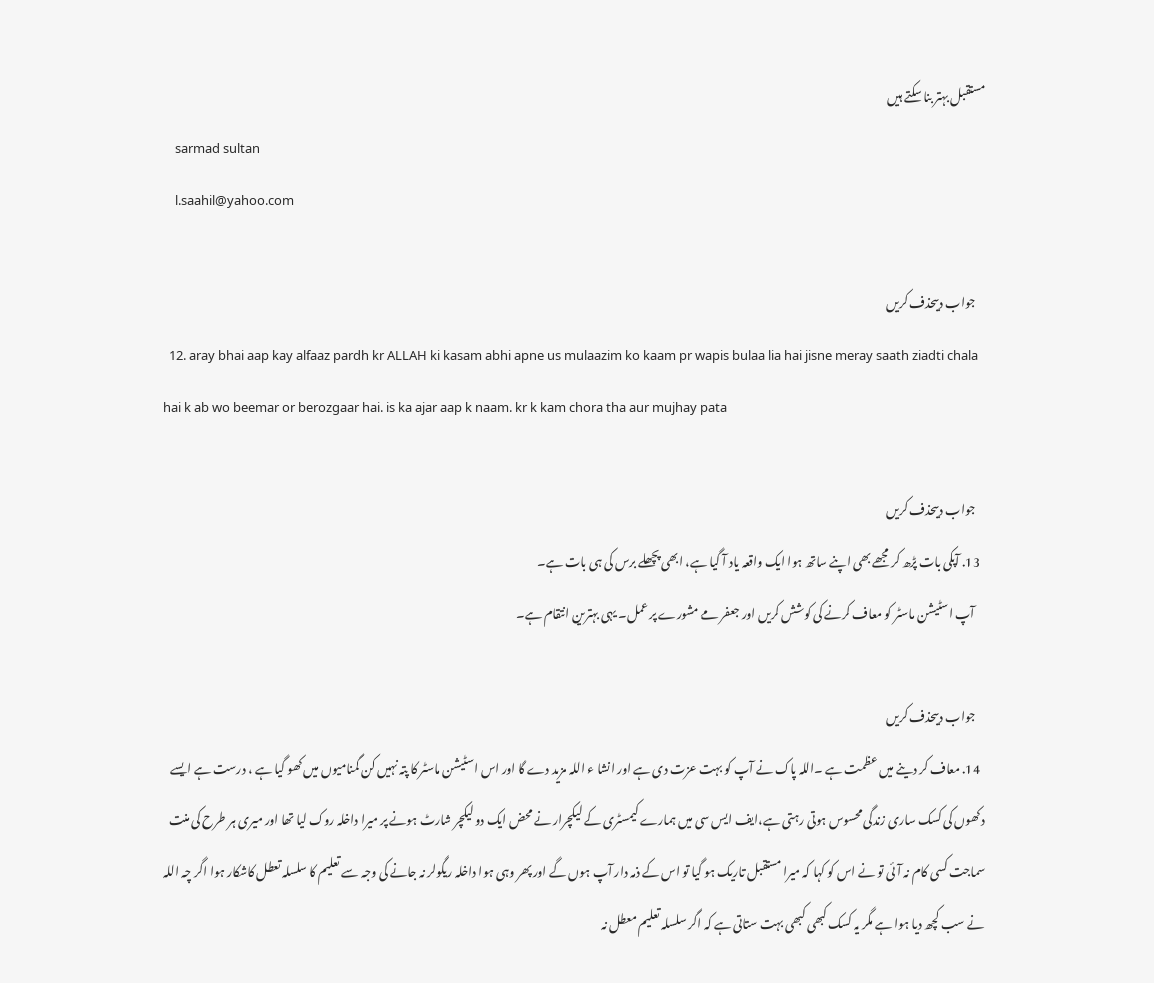مستقبل بہتر بنا سکتے ہیں
    sarmad sultan
    l.saahil@yahoo.com

    جواب دیںحذف کریں
  12. aray bhai aap kay alfaaz pardh kr ALLAH ki kasam abhi apne us mulaazim ko kaam pr wapis bulaa lia hai jisne meray saath ziadti chala hai k ab wo beemar or berozgaar hai. is ka ajar aap k naam. kr k kam chora tha aur mujhay pata

    جواب دیںحذف کریں
  13. آپکی بات پڑھ کر مجھے بھی اپنے ساتھ ہوا ایک واقعہ یاد آ گیا ہے، ابھی پچھلے برس کی ہی بات ہے۔
    آپ اسٹیشن ماسٹر کو معاف کرنے کی کوشش کریں اور جعفر مے مشورے پر عمل۔ یہی بہترین انتقام ہے۔

    جواب دیںحذف کریں
  14. معاف کر دینے میں عظمت ہے ۔اللہ پاک نے آپ کو بہت عزت دی ہے اور انشا ء اللہ مزید دے گا اور اس اسٹیشن ماسٹر کا پتہ نہیں کن گمنامیوں میں کھو گیا ہے ، درست ہے ایسے دکھوں کی کسک ساری زندگی محسوس ہوتی رہتی ہے،ایف ایس سی میں ہمارے کیمسٹری کے لیکچرار نے محض ایک دو لیکچر شارٹ ہونے پر میرا داخلہ روک لیا تھا اور میری ہر طرح کی منت سماجت کسی کام نہ آئی تو نے اس کو کہا کہ میرا مستقبل تاریک ہو گیا تو اس کے ذمہ دار آپ ہوں گے اور پھر وہی ہوا داخلہ ریگولر نہ جانے کی وجہ سے تعلیم کا سلسلہ تعطل کاشکار ہوا اگر چہ اللہ نے سب کچھ دیا ہوا ہے مگر یہ کسک کبھی کبھی بہت ستاتی ہے کہ اگر سلسلہ تعلیم معطل نہ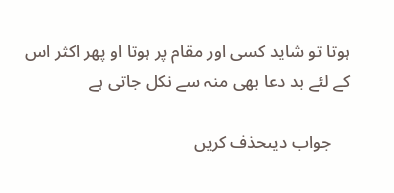ہوتا تو شاید کسی اور مقام پر ہوتا او پھر اکثر اس کے لئے بد دعا بھی منہ سے نکل جاتی ہے

    جواب دیںحذف کریں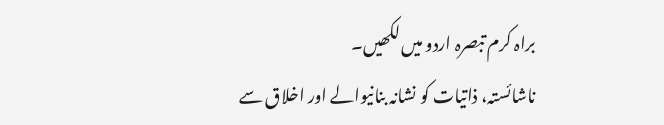براہ کرم تبصرہ اردو میں لکھیں۔
ناشائستہ، ذاتیات کو نشانہ بنانیوالے اور اخلاق سے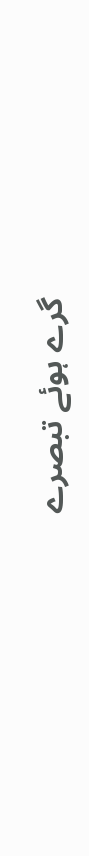گرے ہوئے تبصرے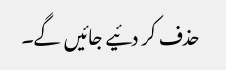حذف کر دئیے جائیں گے۔